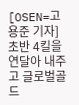[OSEN=고용준 기자] 초반 4킬을 연달아 내주고 글로벌골드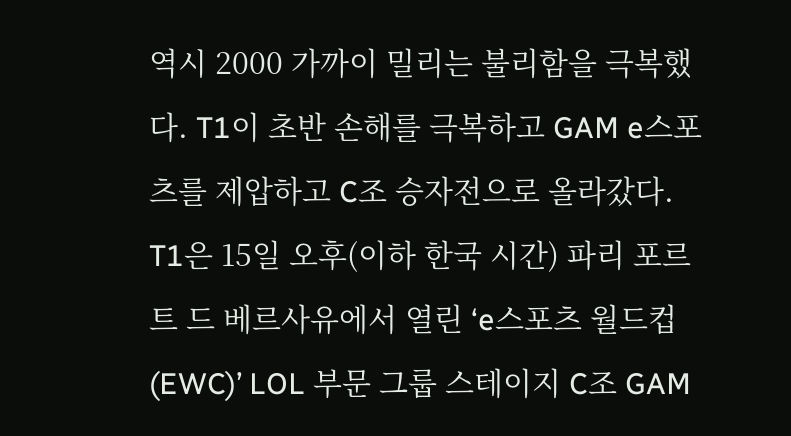역시 2000 가까이 밀리는 불리함을 극복했다. T1이 초반 손해를 극복하고 GAM e스포츠를 제압하고 C조 승자전으로 올라갔다.
T1은 15일 오후(이하 한국 시간) 파리 포르트 드 베르사유에서 열린 ‘e스포츠 월드컵(EWC)’ LOL 부문 그룹 스테이지 C조 GAM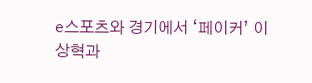e스포츠와 경기에서 ‘페이커’ 이상혁과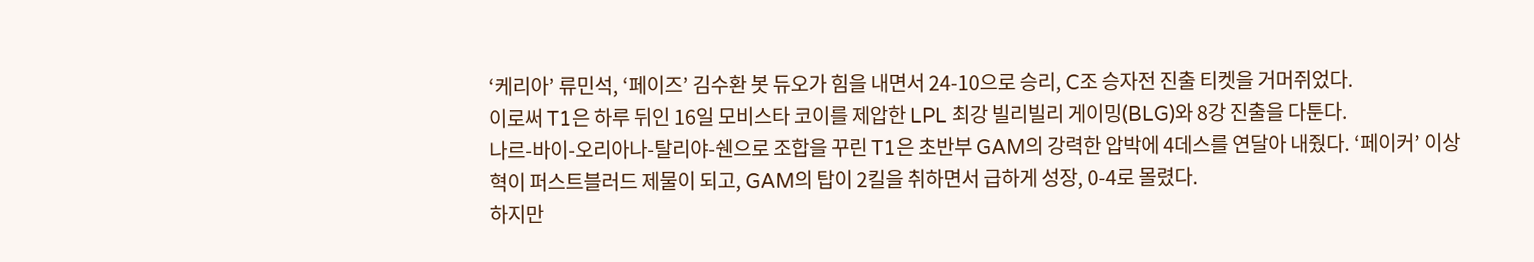‘케리아’ 류민석, ‘페이즈’ 김수환 봇 듀오가 힘을 내면서 24-10으로 승리, C조 승자전 진출 티켓을 거머쥐었다.
이로써 T1은 하루 뒤인 16일 모비스타 코이를 제압한 LPL 최강 빌리빌리 게이밍(BLG)와 8강 진출을 다툰다.
나르-바이-오리아나-탈리야-쉔으로 조합을 꾸린 T1은 초반부 GAM의 강력한 압박에 4데스를 연달아 내줬다. ‘페이커’ 이상혁이 퍼스트블러드 제물이 되고, GAM의 탑이 2킬을 취하면서 급하게 성장, 0-4로 몰렸다.
하지만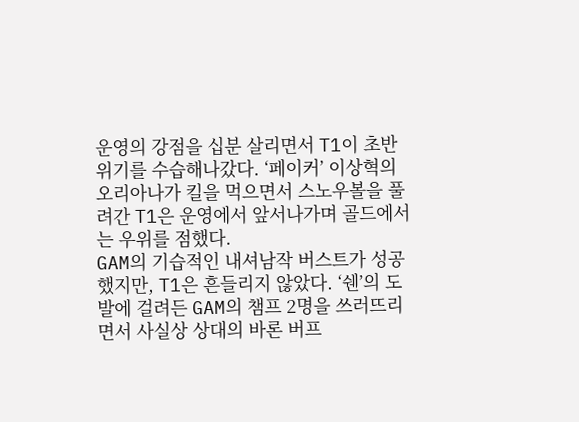운영의 강점을 십분 살리면서 T1이 초반 위기를 수습해나갔다. ‘페이커’ 이상혁의 오리아나가 킬을 먹으면서 스노우볼을 풀려간 T1은 운영에서 앞서나가며 골드에서는 우위를 점했다.
GAM의 기습적인 내셔남작 버스트가 성공했지만, T1은 흔들리지 않았다. ‘쉔’의 도발에 걸려든 GAM의 챔프 2명을 쓰러뜨리면서 사실상 상대의 바론 버프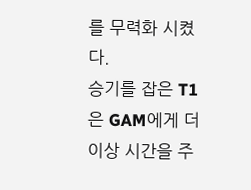를 무력화 시켰다.
승기를 잡은 T1은 GAM에게 더 이상 시간을 주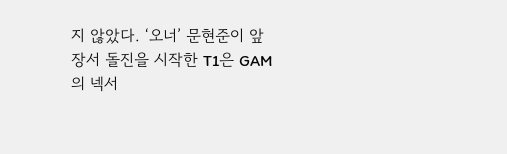지 않았다. ‘오너’ 문현준이 앞장서 돌진을 시작한 T1은 GAM의 넥서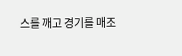스를 깨고 경기를 매조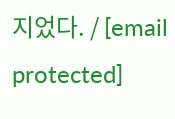지었다. / [email protected]